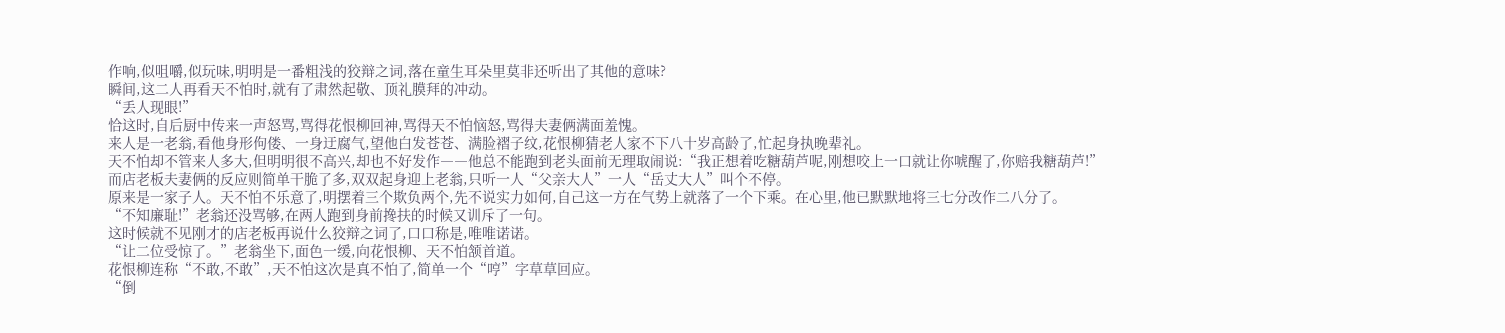作响,似咀嚼,似玩味,明明是一番粗浅的狡辩之词,落在童生耳朵里莫非还听出了其他的意味?
瞬间,这二人再看天不怕时,就有了肃然起敬、顶礼膜拜的冲动。
“丢人现眼!”
恰这时,自后厨中传来一声怒骂,骂得花恨柳回神,骂得天不怕恼怒,骂得夫妻俩满面羞愧。
来人是一老翁,看他身形佝偻、一身迂腐气,望他白发苍苍、满脸褶子纹,花恨柳猜老人家不下八十岁高龄了,忙起身执晚辈礼。
天不怕却不管来人多大,但明明很不高兴,却也不好发作――他总不能跑到老头面前无理取闹说:“我正想着吃糖葫芦呢,刚想咬上一口就让你唬醒了,你赔我糖葫芦!”
而店老板夫妻俩的反应则简单干脆了多,双双起身迎上老翁,只听一人“父亲大人”一人“岳丈大人”叫个不停。
原来是一家子人。天不怕不乐意了,明摆着三个欺负两个,先不说实力如何,自己这一方在气势上就落了一个下乘。在心里,他已默默地将三七分改作二八分了。
“不知廉耻!”老翁还没骂够,在两人跑到身前搀扶的时候又训斥了一句。
这时候就不见刚才的店老板再说什么狡辩之词了,口口称是,唯唯诺诺。
“让二位受惊了。”老翁坐下,面色一缓,向花恨柳、天不怕颔首道。
花恨柳连称“不敢,不敢”,天不怕这次是真不怕了,简单一个“哼”字草草回应。
“倒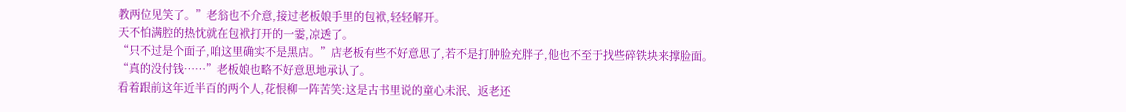教两位见笑了。”老翁也不介意,接过老板娘手里的包袱,轻轻解开。
天不怕满腔的热忱就在包袱打开的一霎,凉透了。
“只不过是个面子,咱这里确实不是黑店。”店老板有些不好意思了,若不是打肿脸充胖子,他也不至于找些碎铁块来撑脸面。
“真的没付钱……”老板娘也略不好意思地承认了。
看着跟前这年近半百的两个人,花恨柳一阵苦笑:这是古书里说的童心未泯、返老还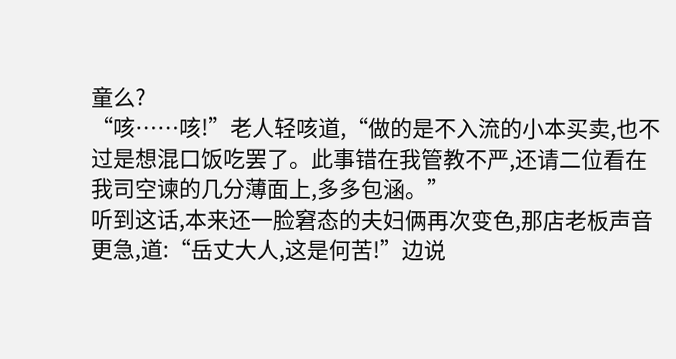童么?
“咳……咳!”老人轻咳道,“做的是不入流的小本买卖,也不过是想混口饭吃罢了。此事错在我管教不严,还请二位看在我司空谏的几分薄面上,多多包涵。”
听到这话,本来还一脸窘态的夫妇俩再次变色,那店老板声音更急,道:“岳丈大人,这是何苦!”边说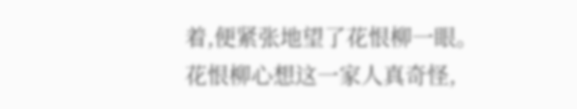着,便紧张地望了花恨柳一眼。
花恨柳心想这一家人真奇怪,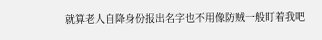就算老人自降身份报出名字也不用像防贼一般盯着我吧